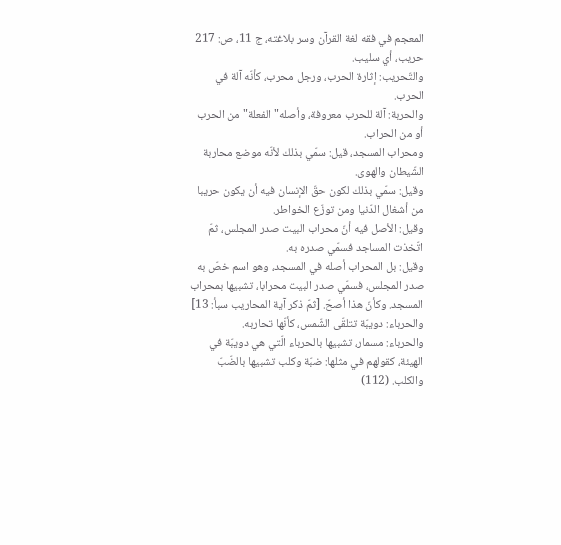المعجم في فقه لغة القرآن وسر بلاغته، ج 11، ص: 217
حريب، أي سليب.
والتّحريب: إثارة الحرب، ورجل محرب، كأنّه آلة في الحرب.
والحربة: آلة للحرب معروفة، وأصله"الفعلة"من الحرب أو من الحراب.
ومحراب المسجد، قيل: سمّي بذلك لأنّه موضع محاربة الشّيطان والهوى.
وقيل: سمّي بذلك لكون حقّ الإنسان فيه أن يكون حريبا من أشغال الدّنيا ومن توزّع الخواطر.
وقيل: الأصل فيه أنّ محراب البيت صدر المجلس، ثمّ اتّخذت المساجد فسمّي صدره به.
وقيل: بل المحراب أصله في المسجد، وهو اسم خصّ به صدر المجلس، فسمّي صدر البيت محرابا، تشبيها بمحراب المسجد. وكأنّ هذا أصحّ. [ثمّ ذكر آية المحاريب سبأ: 13]
والحرباء: دويبّة تتلقّى الشّمس، كأنّها تحاربه.
والحرباء: مسمار، تشبيها بالحرباء الّتي هي دويبّة في الهيئة، كقولهم في مثلها: ضبّة وكلب تشبيها بالضّبّ والكلب. (112)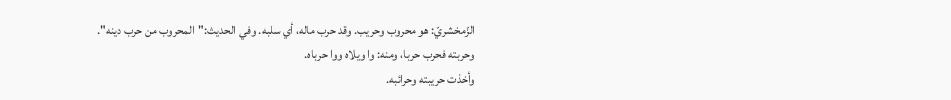الزّمخشريّ: هو محروب وحريب. وقد حرب ماله، أي سلبه. وفي الحديث:"المحروب من حرب دينه".
وحربته فحرب حربا، ومنه: وا ويلاه ووا حرباه.
وأخذت حريبته وحرائبه.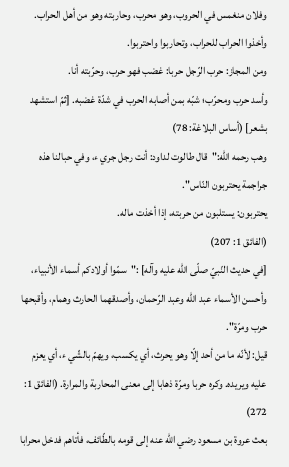وفلان منغمس في الحروب، وهو محرب، وحاربته وهو من أهل الحراب.
وأخذوا الحراب للحراب، وتحاربوا واحتربوا.
ومن المجاز: حرب الرّجل حربا: غضب فهو حرب، وحرّبته أنا.
وأسد حرب ومحرّب؛ شبّه بمن أصابه الحرب في شدّة غضبه. [ثمّ استشهد بشعر] (أساس البلاغة: 78)
وهب رحمه اللّه:"قال طالوت لداود: أنت رجل جري ء، وفي حبالنا هذه جراجمة يحتربون النّاس".
يحتربون: يستلبون من حربته، إذا أخذت ماله.
(الفائق 1: 207)
[في حديث النّبيّ صلّى اللّه عليه وآله] :"سمّوا أولادكم أسماء الأنبياء، وأحسن الأسماء عبد اللّه وعبد الرّحمان، وأصدقهما الحارث وهمام، وأقبحها حرب ومرّة".
قيل: لأنّه ما من أحد إلّا وهو يحرث، أي يكسب، ويهمّ بالشّي ء، أي يعزم عليه ويريده. وكره حربا ومرّة ذهابا إلى معنى المحاربة والمرارة. (الفائق 1: 272)
بعث عروة بن مسعود رضي اللّه عنه إلى قومه بالطّائف، فأتاهم فدخل محرابا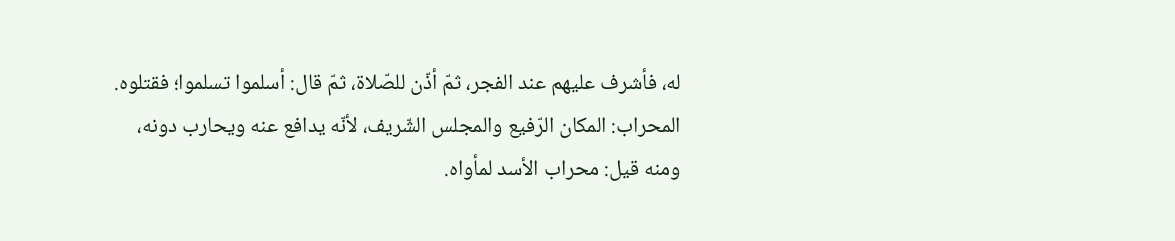له، فأشرف عليهم عند الفجر، ثمّ أذّن للصّلاة، ثمّ قال: أسلموا تسلموا؛ فقتلوه.
المحراب: المكان الرّفيع والمجلس الشّريف، لأنّه يدافع عنه ويحارب دونه، ومنه قيل: محراب الأسد لمأواه.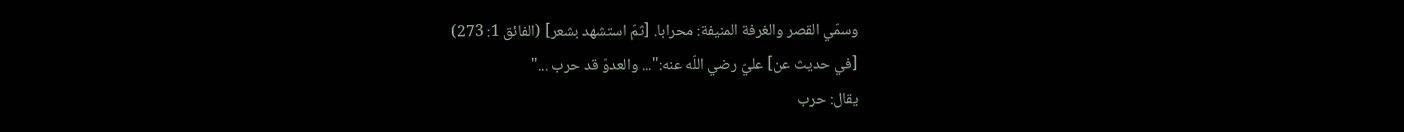وسمّي القصر والغرفة المنيفة: محرابا. [ثمّ استشهد بشعر] (الفائق 1: 273)
[في حديث عن] عليّ رضي اللّه عنه:"... والعدوّ قد حرب ..."
يقال: حرب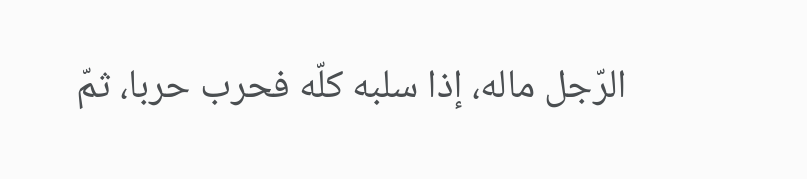الرّجل ماله، إذا سلبه كلّه فحرب حربا، ثمّ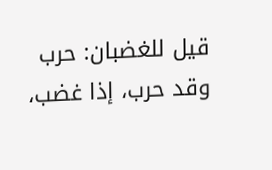قيل للغضبان: حرب وقد حرب، إذا غضب،